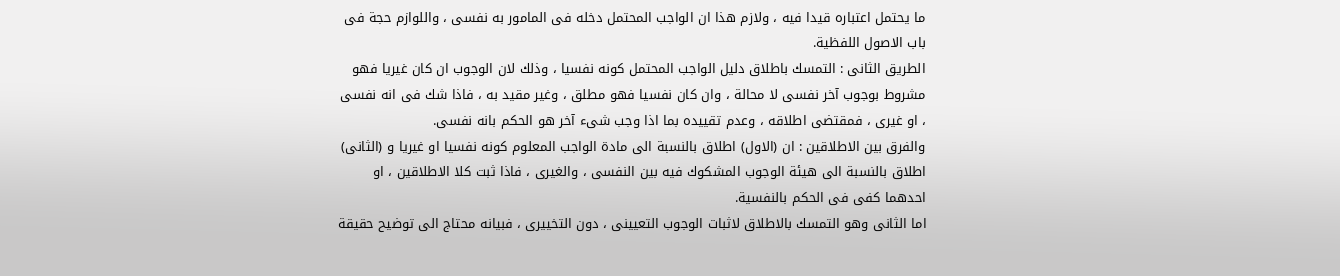ما يحتمل اعتباره قيدا فيه ، ولازم هذا ان الواجب المحتمل دخله فى المامور به نفسى ، واللوازم حجة فى باب الاصول اللفظية.
الطريق الثانى : التمسك باطلاق دليل الواجب المحتمل كونه نفسيا ، وذلك لان الوجوب ان كان غيريا فهو مشروط بوجوب آخر نفسى لا محالة ، وان كان نفسيا فهو مطلق ، وغير مقيد به ، فاذا شك فى انه نفسى ، او غيرى ، فمقتضى اطلاقه ، وعدم تقييده بما اذا وجب شىء آخر هو الحكم بانه نفسى.
والفرق بين الاطلاقين : ان (الاول) اطلاق بالنسبة الى مادة الواجب المعلوم كونه نفسيا او غيريا و (الثانى) اطلاق بالنسبة الى هيئة الوجوب المشكوك فيه بين النفسى ، والغيرى ، فاذا ثبت كلا الاطلاقين ، او احدهما كفى فى الحكم بالنفسية.
اما الثانى وهو التمسك بالاطلاق لاثبات الوجوب التعيينى ، دون التخييرى ، فبيانه محتاج الى توضيح حقيقة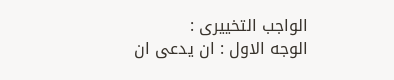الواجب التخييرى :
الوجه الاول : ان يدعى ان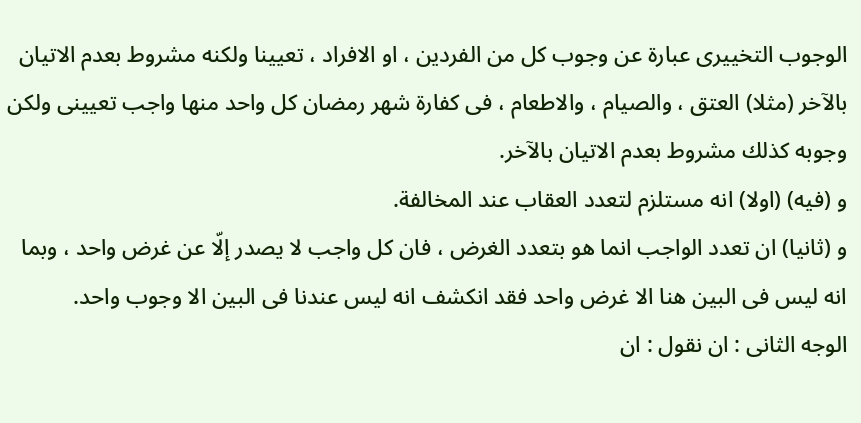الوجوب التخييرى عبارة عن وجوب كل من الفردين ، او الافراد ، تعيينا ولكنه مشروط بعدم الاتيان بالآخر (مثلا) العتق ، والصيام ، والاطعام ، فى كفارة شهر رمضان كل واحد منها واجب تعيينى ولكن وجوبه كذلك مشروط بعدم الاتيان بالآخر.
و (فيه) (اولا) انه مستلزم لتعدد العقاب عند المخالفة.
و (ثانيا) ان تعدد الواجب انما هو بتعدد الغرض ، فان كل واجب لا يصدر إلّا عن غرض واحد ، وبما انه ليس فى البين هنا الا غرض واحد فقد انكشف انه ليس عندنا فى البين الا وجوب واحد.
الوجه الثانى : ان نقول : ان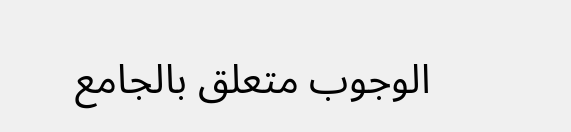الوجوب متعلق بالجامع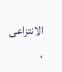الانتزاعى ،